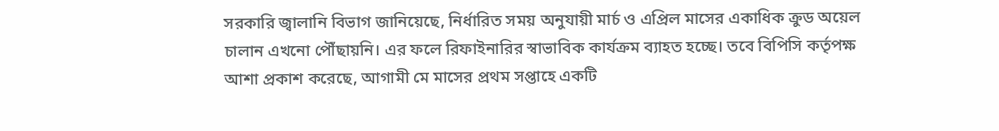সরকারি জ্বালানি বিভাগ জানিয়েছে, নির্ধারিত সময় অনুযায়ী মার্চ ও এপ্রিল মাসের একাধিক ক্রুড অয়েল চালান এখনো পৌঁছায়নি। এর ফলে রিফাইনারির স্বাভাবিক কার্যক্রম ব্যাহত হচ্ছে। তবে বিপিসি কর্তৃপক্ষ আশা প্রকাশ করেছে, আগামী মে মাসের প্রথম সপ্তাহে একটি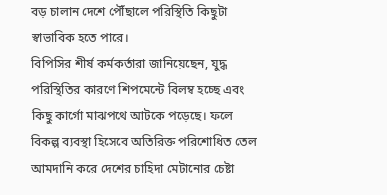বড় চালান দেশে পৌঁছালে পরিস্থিতি কিছুটা স্বাভাবিক হতে পারে।
বিপিসির শীর্ষ কর্মকর্তারা জানিয়েছেন, যুদ্ধ পরিস্থিতির কারণে শিপমেন্টে বিলম্ব হচ্ছে এবং কিছু কার্গো মাঝপথে আটকে পড়েছে। ফলে বিকল্প ব্যবস্থা হিসেবে অতিরিক্ত পরিশোধিত তেল আমদানি করে দেশের চাহিদা মেটানোর চেষ্টা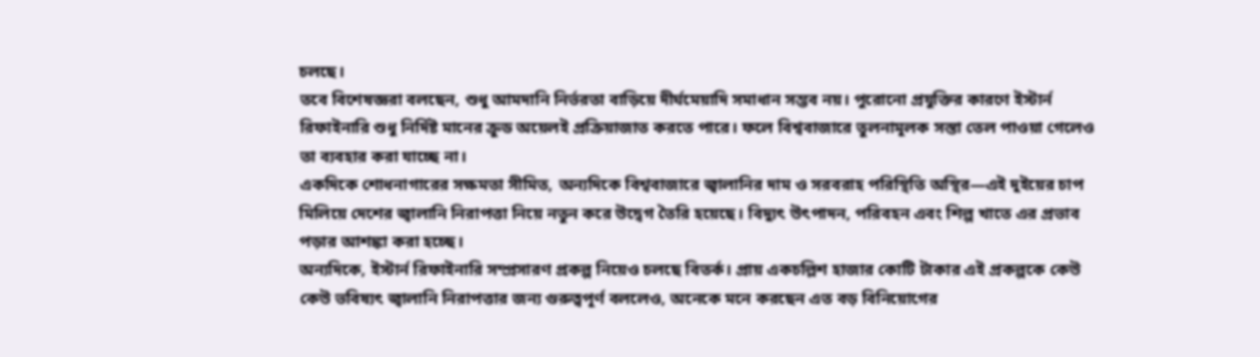চলছে।
তবে বিশেষজ্ঞরা বলছেন, শুধু আমদানি নির্ভরতা বাড়িয়ে দীর্ঘমেয়াদি সমাধান সম্ভব নয়। পুরোনো প্রযুক্তির কারণে ইস্টার্ন রিফাইনারি শুধু নির্দিষ্ট মানের ক্রুড অয়েলই প্রক্রিয়াজাত করতে পারে। ফলে বিশ্ববাজারে তুলনামূলক সস্তা তেল পাওয়া গেলেও তা ব্যবহার করা যাচ্ছে না।
একদিকে শোধনাগারের সক্ষমতা সীমিত, অন্যদিকে বিশ্ববাজারে জ্বালানির দাম ও সরবরাহ পরিস্থিতি অস্থির—এই দুইয়ের চাপ মিলিয়ে দেশের জ্বালানি নিরাপত্তা নিয়ে নতুন করে উদ্বেগ তৈরি হয়েছে। বিদ্যুৎ উৎপাদন, পরিবহন এবং শিল্প খাতে এর প্রভাব পড়ার আশঙ্কা করা হচ্ছে।
অন্যদিকে, ইস্টার্ন রিফাইনারি সম্প্রসারণ প্রকল্প নিয়েও চলছে বিতর্ক। প্রায় একচল্লিশ হাজার কোটি টাকার এই প্রকল্পকে কেউ কেউ ভবিষ্যৎ জ্বালানি নিরাপত্তার জন্য গুরুত্বপূর্ণ বললেও, অনেকে মনে করছেন এত বড় বিনিয়োগের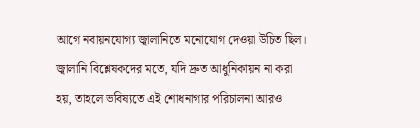আগে নবায়নযোগ্য জ্বালানিতে মনোযোগ দেওয়া উচিত ছিল।
জ্বালানি বিশ্লেষকদের মতে, যদি দ্রুত আধুনিকায়ন না করা হয়, তাহলে ভবিষ্যতে এই শোধনাগার পরিচালনা আরও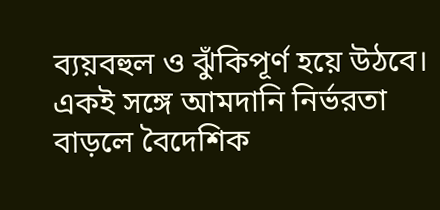ব্যয়বহুল ও ঝুঁকিপূর্ণ হয়ে উঠবে। একই সঙ্গে আমদানি নির্ভরতা বাড়লে বৈদেশিক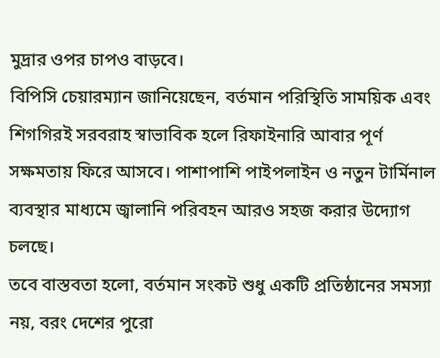মুদ্রার ওপর চাপও বাড়বে।
বিপিসি চেয়ারম্যান জানিয়েছেন, বর্তমান পরিস্থিতি সাময়িক এবং শিগগিরই সরবরাহ স্বাভাবিক হলে রিফাইনারি আবার পূর্ণ সক্ষমতায় ফিরে আসবে। পাশাপাশি পাইপলাইন ও নতুন টার্মিনাল ব্যবস্থার মাধ্যমে জ্বালানি পরিবহন আরও সহজ করার উদ্যোগ চলছে।
তবে বাস্তবতা হলো, বর্তমান সংকট শুধু একটি প্রতিষ্ঠানের সমস্যা নয়, বরং দেশের পুরো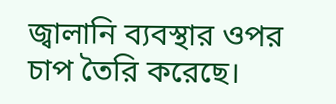জ্বালানি ব্যবস্থার ওপর চাপ তৈরি করেছে।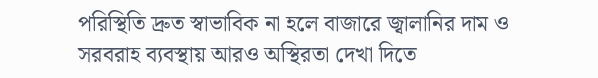পরিস্থিতি দ্রুত স্বাভাবিক না হলে বাজারে জ্বালানির দাম ও সরবরাহ ব্যবস্থায় আরও অস্থিরতা দেখা দিতে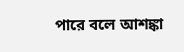পারে বলে আশঙ্কা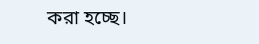করা হচ্ছে।